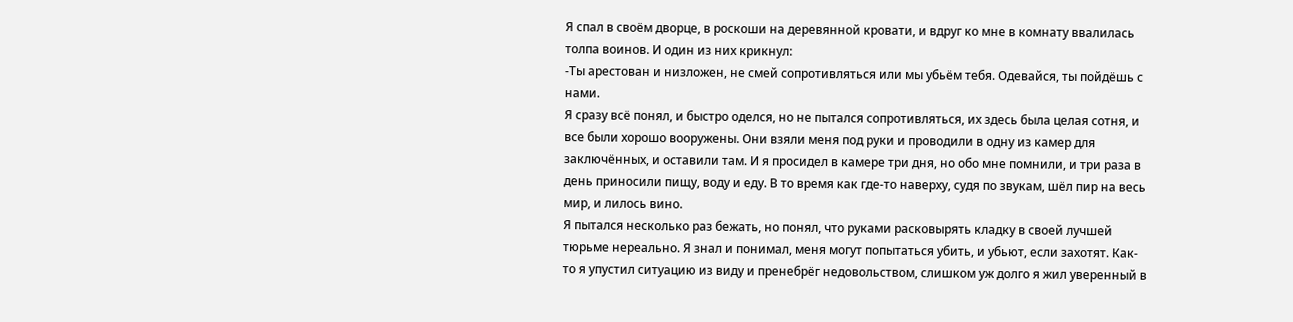Я спал в своём дворце, в роскоши на деревянной кровати, и вдруг ко мне в комнату ввалилась толпа воинов. И один из них крикнул:
-Ты арестован и низложен, не смей сопротивляться или мы убьём тебя. Одевайся, ты пойдёшь с нами.
Я сразу всё понял, и быстро оделся, но не пытался сопротивляться, их здесь была целая сотня, и все были хорошо вооружены. Они взяли меня под руки и проводили в одну из камер для заключённых, и оставили там. И я просидел в камере три дня, но обо мне помнили, и три раза в день приносили пищу, воду и еду. В то время как где-то наверху, судя по звукам, шёл пир на весь мир, и лилось вино.
Я пытался несколько раз бежать, но понял, что руками расковырять кладку в своей лучшей тюрьме нереально. Я знал и понимал, меня могут попытаться убить, и убьют, если захотят. Как-то я упустил ситуацию из виду и пренебрёг недовольством, слишком уж долго я жил уверенный в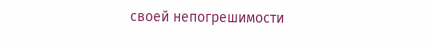своей непогрешимости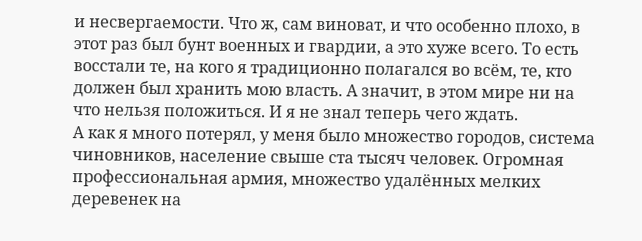и несвергаемости. Что ж, сам виноват, и что особенно плохо, в этот раз был бунт военных и гвардии, а это хуже всего. То есть восстали те, на кого я традиционно полагался во всём, те, кто должен был хранить мою власть. А значит, в этом мире ни на что нельзя положиться. И я не знал теперь чего ждать.
А как я много потерял, у меня было множество городов, система чиновников, население свыше ста тысяч человек. Огромная профессиональная армия, множество удалённых мелких деревенек на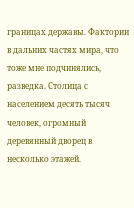границах державы. Фактории в дальних частях мира, что тоже мне подчинялись, разведка. Столица с населением десять тысяч человек, огромный деревянный дворец в несколько этажей.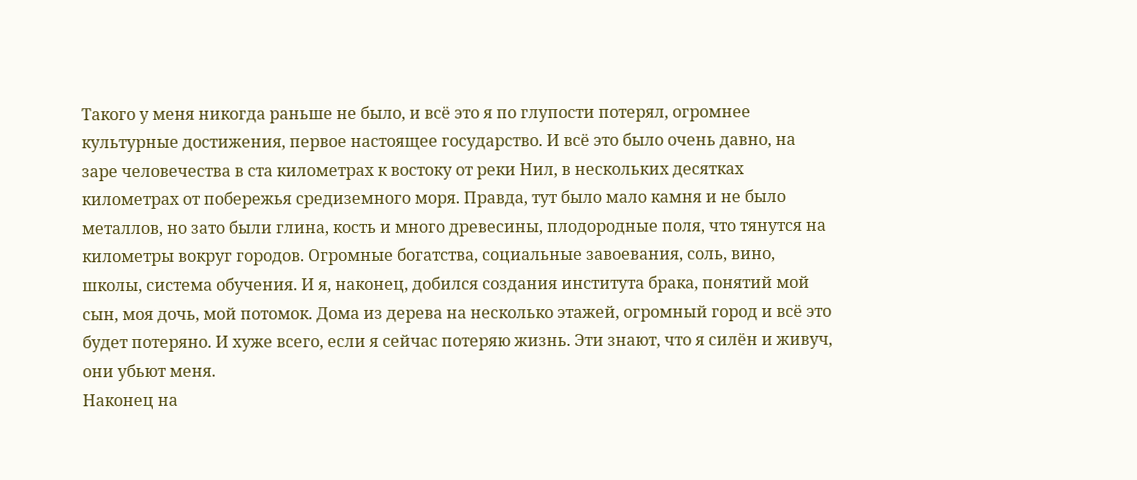Такого у меня никогда раньше не было, и всё это я по глупости потерял, огромнее культурные достижения, первое настоящее государство. И всё это было очень давно, на заре человечества в ста километрах к востоку от реки Нил, в нескольких десятках километрах от побережья средиземного моря. Правда, тут было мало камня и не было металлов, но зато были глина, кость и много древесины, плодородные поля, что тянутся на километры вокруг городов. Огромные богатства, социальные завоевания, соль, вино, школы, система обучения. И я, наконец, добился создания института брака, понятий мой сын, моя дочь, мой потомок. Дома из дерева на несколько этажей, огромный город и всё это будет потеряно. И хуже всего, если я сейчас потеряю жизнь. Эти знают, что я силён и живуч, они убьют меня.
Наконец на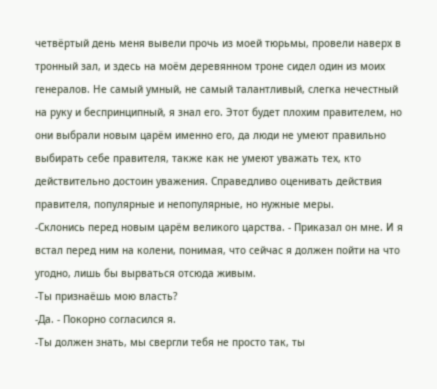четвёртый день меня вывели прочь из моей тюрьмы, провели наверх в тронный зал, и здесь на моём деревянном троне сидел один из моих генералов. Не самый умный, не самый талантливый, слегка нечестный на руку и беспринципный, я знал его. Этот будет плохим правителем, но они выбрали новым царём именно его, да люди не умеют правильно выбирать себе правителя, также как не умеют уважать тех, кто действительно достоин уважения. Справедливо оценивать действия правителя, популярные и непопулярные, но нужные меры.
-Склонись перед новым царём великого царства. - Приказал он мне. И я встал перед ним на колени, понимая, что сейчас я должен пойти на что угодно, лишь бы вырваться отсюда живым.
-Ты признаёшь мою власть?
-Да. - Покорно согласился я.
-Ты должен знать, мы свергли тебя не просто так, ты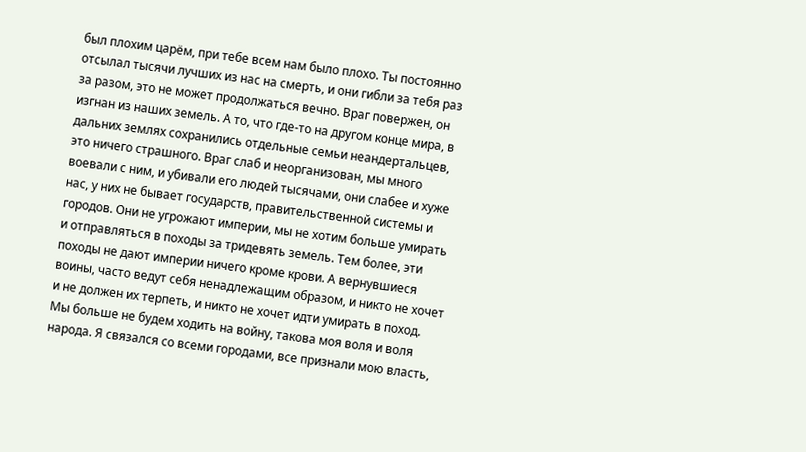был плохим царём, при тебе всем нам было плохо. Ты постоянно отсылал тысячи лучших из нас на смерть, и они гибли за тебя раз за разом, это не может продолжаться вечно. Враг повержен, он изгнан из наших земель. А то, что где-то на другом конце мира, в дальних землях сохранились отдельные семьи неандертальцев, это ничего страшного. Враг слаб и неорганизован, мы много воевали с ним, и убивали его людей тысячами, они слабее и хуже нас, у них не бывает государств, правительственной системы и городов. Они не угрожают империи, мы не хотим больше умирать и отправляться в походы за тридевять земель. Тем более, эти походы не дают империи ничего кроме крови. А вернувшиеся воины, часто ведут себя ненадлежащим образом, и никто не хочет и не должен их терпеть, и никто не хочет идти умирать в поход. Мы больше не будем ходить на войну, такова моя воля и воля народа. Я связался со всеми городами, все признали мою власть,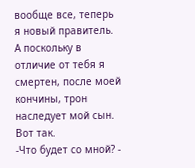вообще все, теперь я новый правитель. А поскольку в отличие от тебя я смертен, после моей кончины, трон наследует мой сын. Вот так.
-Что будет со мной? -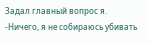Задал главный вопрос я.
-Ничего, я не собираюсь убивать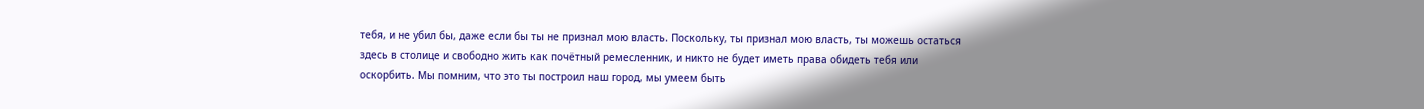тебя, и не убил бы, даже если бы ты не признал мою власть. Поскольку, ты признал мою власть, ты можешь остаться здесь в столице и свободно жить как почётный ремесленник, и никто не будет иметь права обидеть тебя или оскорбить. Мы помним, что это ты построил наш город, мы умеем быть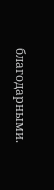благодарными.